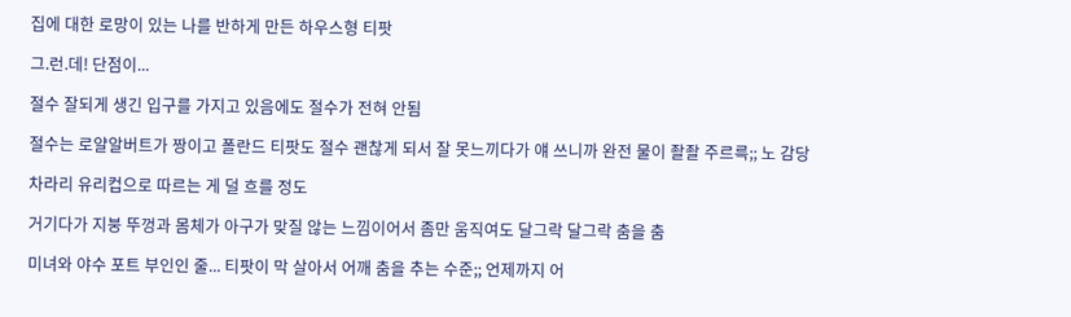집에 대한 로망이 있는 나를 반하게 만든 하우스형 티팟

그.런.데! 단점이...

절수 잘되게 생긴 입구를 가지고 있음에도 절수가 전혀 안됨

절수는 로얄알버트가 짱이고 폴란드 티팟도 절수 괜찮게 되서 잘 못느끼다가 얘 쓰니까 완전 물이 좔좔 주르륵;; 노 감당

차라리 유리컵으로 따르는 게 덜 흐를 정도

거기다가 지붕 뚜껑과 몸체가 아구가 맞질 않는 느낌이어서 좀만 움직여도 달그락 달그락 춤을 춤

미녀와 야수 포트 부인인 줄... 티팟이 막 살아서 어깨 춤을 추는 수준;; 언제까지 어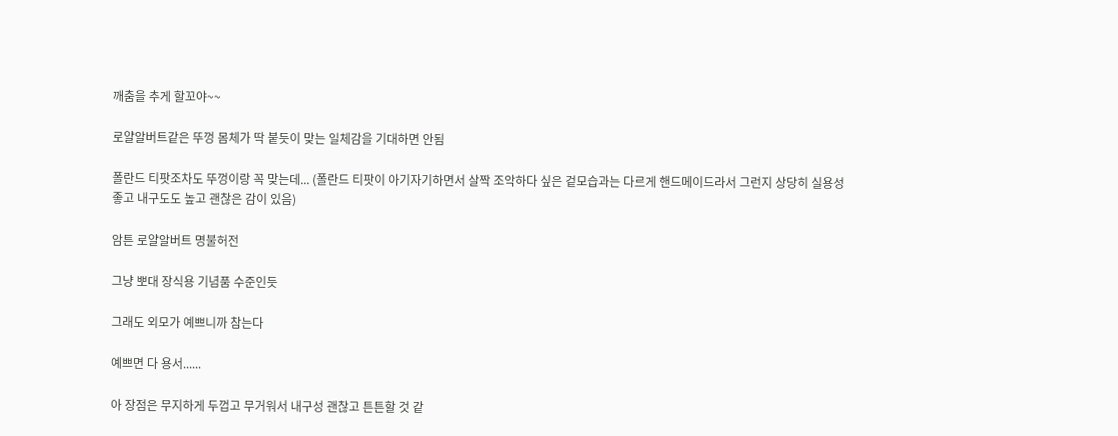깨춤을 추게 할꼬야~~

로얄알버트같은 뚜껑 몸체가 딱 붙듯이 맞는 일체감을 기대하면 안됨

폴란드 티팟조차도 뚜껑이랑 꼭 맞는데... (폴란드 티팟이 아기자기하면서 살짝 조악하다 싶은 겉모습과는 다르게 핸드메이드라서 그런지 상당히 실용성 좋고 내구도도 높고 괜찮은 감이 있음)

암튼 로얄알버트 명불허전

그냥 뽀대 장식용 기념품 수준인듯

그래도 외모가 예쁘니까 참는다

예쁘면 다 용서......

아 장점은 무지하게 두껍고 무거워서 내구성 괜찮고 튼튼할 것 같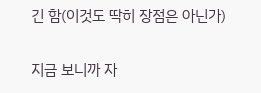긴 함(이것도 딱히 장점은 아닌가)

지금 보니까 자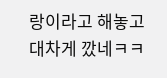랑이라고 해놓고 대차게 깠네ㅋㅋ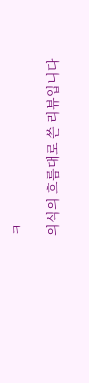ㅋ

의식의 흐름대로 쓴 리뷰입니다